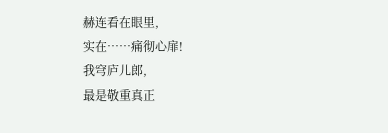赫连看在眼里,
实在……痛彻心扉!
我穹庐儿郎,
最是敬重真正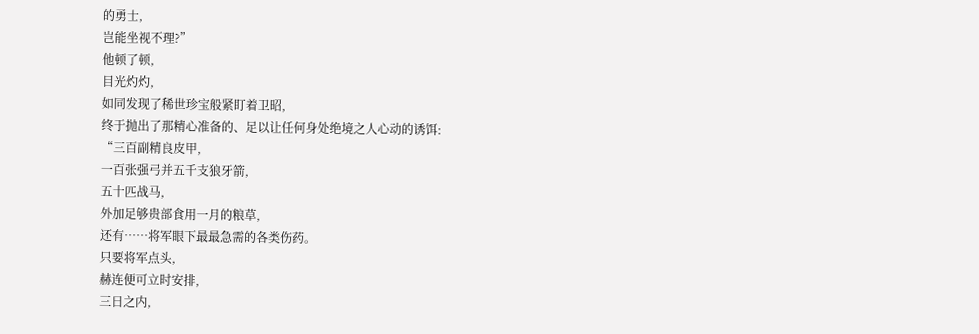的勇士,
岂能坐视不理?”
他顿了顿,
目光灼灼,
如同发现了稀世珍宝般紧盯着卫昭,
终于抛出了那精心准备的、足以让任何身处绝境之人心动的诱饵:
“三百副精良皮甲,
一百张强弓并五千支狼牙箭,
五十匹战马,
外加足够贵部食用一月的粮草,
还有……将军眼下最最急需的各类伤药。
只要将军点头,
赫连便可立时安排,
三日之内,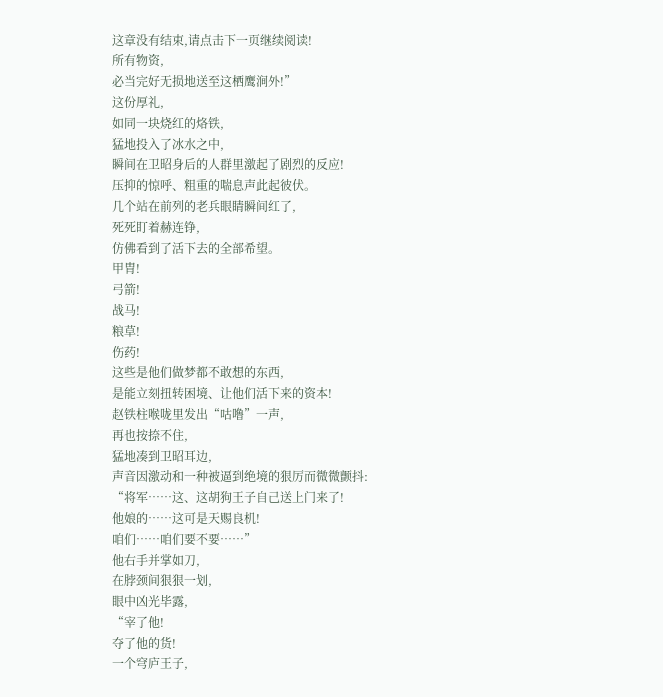这章没有结束,请点击下一页继续阅读!
所有物资,
必当完好无损地送至这栖鹰涧外!”
这份厚礼,
如同一块烧红的烙铁,
猛地投入了冰水之中,
瞬间在卫昭身后的人群里激起了剧烈的反应!
压抑的惊呼、粗重的喘息声此起彼伏。
几个站在前列的老兵眼睛瞬间红了,
死死盯着赫连铮,
仿佛看到了活下去的全部希望。
甲胄!
弓箭!
战马!
粮草!
伤药!
这些是他们做梦都不敢想的东西,
是能立刻扭转困境、让他们活下来的资本!
赵铁柱喉咙里发出“咕噜”一声,
再也按捺不住,
猛地凑到卫昭耳边,
声音因激动和一种被逼到绝境的狠厉而微微颤抖:
“将军……这、这胡狗王子自己送上门来了!
他娘的……这可是天赐良机!
咱们……咱们要不要……”
他右手并掌如刀,
在脖颈间狠狠一划,
眼中凶光毕露,
“宰了他!
夺了他的货!
一个穹庐王子,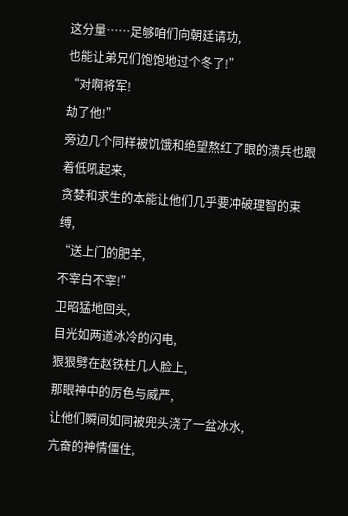这分量……足够咱们向朝廷请功,
也能让弟兄们饱饱地过个冬了!”
“对啊将军!
劫了他!”
旁边几个同样被饥饿和绝望熬红了眼的溃兵也跟着低吼起来,
贪婪和求生的本能让他们几乎要冲破理智的束缚,
“送上门的肥羊,
不宰白不宰!”
卫昭猛地回头,
目光如两道冰冷的闪电,
狠狠劈在赵铁柱几人脸上,
那眼神中的厉色与威严,
让他们瞬间如同被兜头浇了一盆冰水,
亢奋的神情僵住,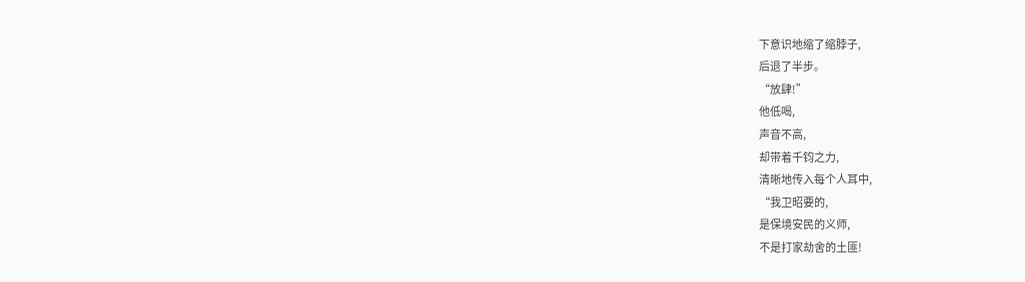下意识地缩了缩脖子,
后退了半步。
“放肆!”
他低喝,
声音不高,
却带着千钧之力,
清晰地传入每个人耳中,
“我卫昭要的,
是保境安民的义师,
不是打家劫舍的土匪!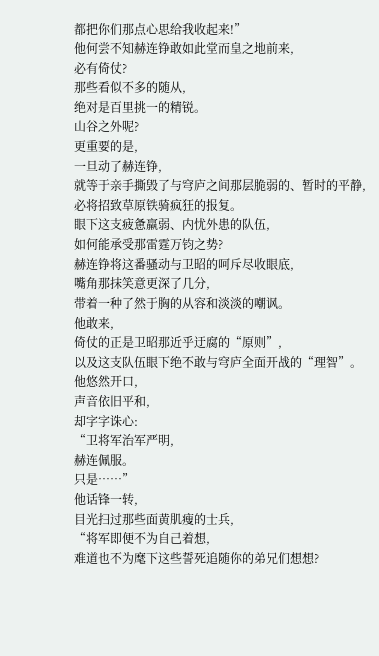都把你们那点心思给我收起来!”
他何尝不知赫连铮敢如此堂而皇之地前来,
必有倚仗?
那些看似不多的随从,
绝对是百里挑一的精锐。
山谷之外呢?
更重要的是,
一旦动了赫连铮,
就等于亲手撕毁了与穹庐之间那层脆弱的、暂时的平静,
必将招致草原铁骑疯狂的报复。
眼下这支疲惫羸弱、内忧外患的队伍,
如何能承受那雷霆万钧之势?
赫连铮将这番骚动与卫昭的呵斥尽收眼底,
嘴角那抹笑意更深了几分,
带着一种了然于胸的从容和淡淡的嘲讽。
他敢来,
倚仗的正是卫昭那近乎迂腐的“原则”,
以及这支队伍眼下绝不敢与穹庐全面开战的“理智”。
他悠然开口,
声音依旧平和,
却字字诛心:
“卫将军治军严明,
赫连佩服。
只是……”
他话锋一转,
目光扫过那些面黄肌瘦的士兵,
“将军即便不为自己着想,
难道也不为麾下这些誓死追随你的弟兄们想想?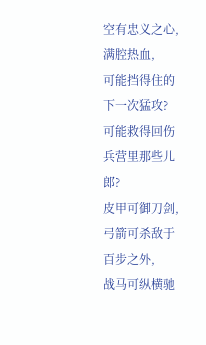空有忠义之心,
满腔热血,
可能挡得住的下一次猛攻?
可能救得回伤兵营里那些儿郎?
皮甲可御刀剑,
弓箭可杀敌于百步之外,
战马可纵横驰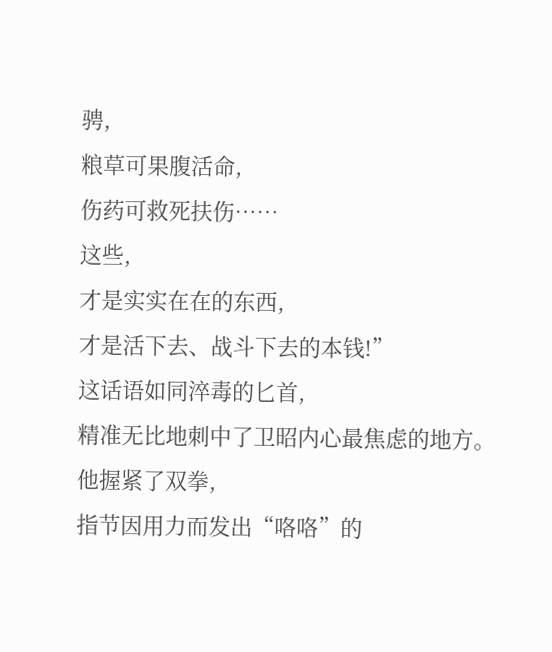骋,
粮草可果腹活命,
伤药可救死扶伤……
这些,
才是实实在在的东西,
才是活下去、战斗下去的本钱!”
这话语如同淬毒的匕首,
精准无比地刺中了卫昭内心最焦虑的地方。
他握紧了双拳,
指节因用力而发出“咯咯”的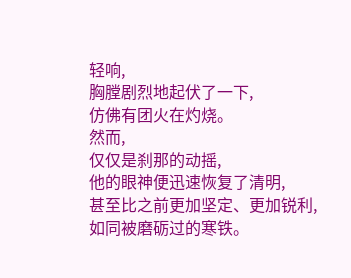轻响,
胸膛剧烈地起伏了一下,
仿佛有团火在灼烧。
然而,
仅仅是刹那的动摇,
他的眼神便迅速恢复了清明,
甚至比之前更加坚定、更加锐利,
如同被磨砺过的寒铁。